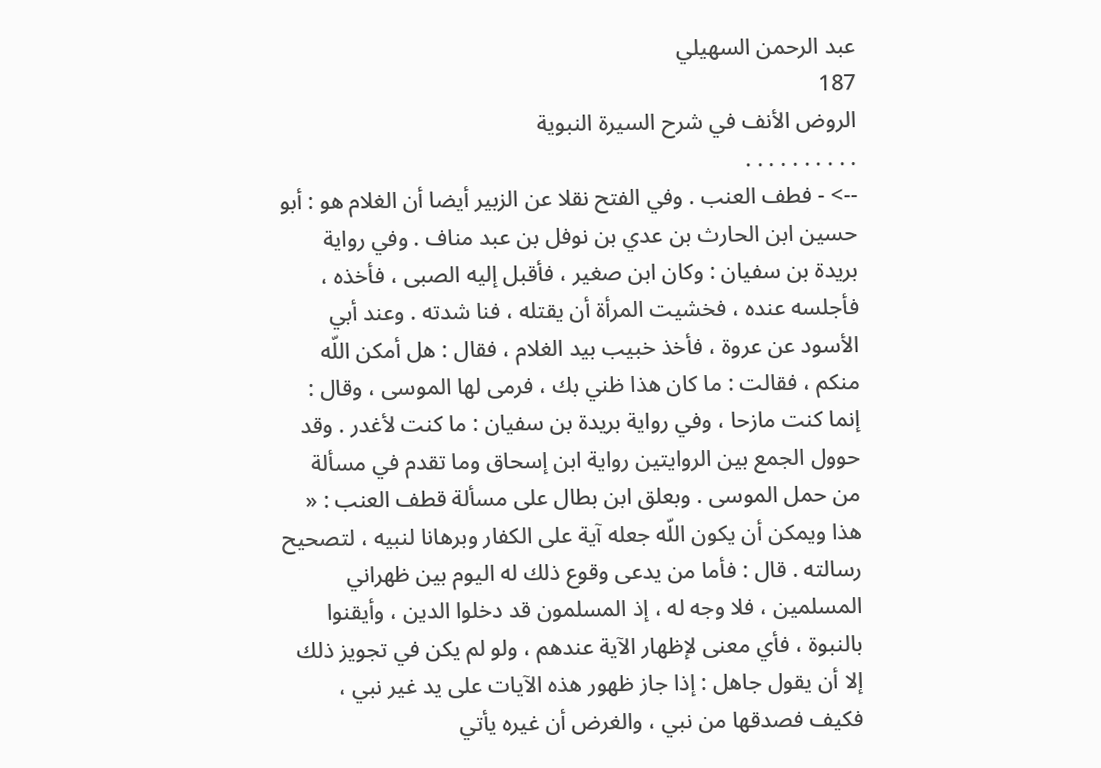عبد الرحمن السهيلي
187
الروض الأنف في شرح السيرة النبوية
. . . . . . . . . .
--> - فطف العنب . وفي الفتح نقلا عن الزبير أيضا أن الغلام هو : أبو حسين ابن الحارث بن عدي بن نوفل بن عبد مناف . وفي رواية بريدة بن سفيان : وكان ابن صغير ، فأقبل إليه الصبى ، فأخذه ، فأجلسه عنده ، فخشيت المرأة أن يقتله ، فنا شدته . وعند أبي الأسود عن عروة ، فأخذ خبيب بيد الغلام ، فقال : هل أمكن اللّه منكم ، فقالت : ما كان هذا ظني بك ، فرمى لها الموسى ، وقال : إنما كنت مازحا ، وفي رواية بريدة بن سفيان : ما كنت لأغدر . وقد حوول الجمع بين الروايتين رواية ابن إسحاق وما تقدم في مسألة من حمل الموسى . وبعلق ابن بطال على مسألة قطف العنب : « هذا ويمكن أن يكون اللّه جعله آية على الكفار وبرهانا لنبيه ، لتصحيح رسالته . قال : فأما من يدعى وقوع ذلك له اليوم بين ظهراني المسلمين ، فلا وجه له ، إذ المسلمون قد دخلوا الدين ، وأيقنوا بالنبوة ، فأي معنى لإظهار الآية عندهم ، ولو لم يكن في تجويز ذلك إلا أن يقول جاهل : إذا جاز ظهور هذه الآيات على يد غير نبي ، فكيف فصدقها من نبي ، والغرض أن غيره يأتي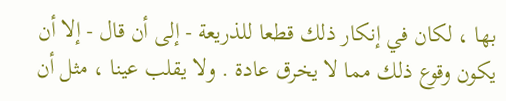بها ، لكان في إنكار ذلك قطعا للذريعة - إلى أن قال - إلا أن يكون وقوع ذلك مما لا يخرق عادة . ولا يقلب عينا ، مثل أن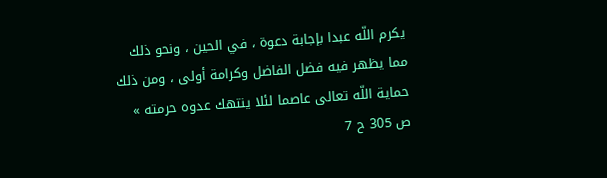يكرم اللّه عبدا بإجابة دعوة ، في الحين ، ونحو ذلك مما يظهر فيه فضل الفاضل وكرامة أولى ، ومن ذلك حماية اللّه تعالى عاصما لئلا ينتهك عدوه حرمته » ص 305 ح 7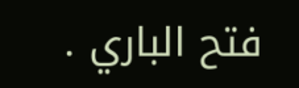فتح الباري .